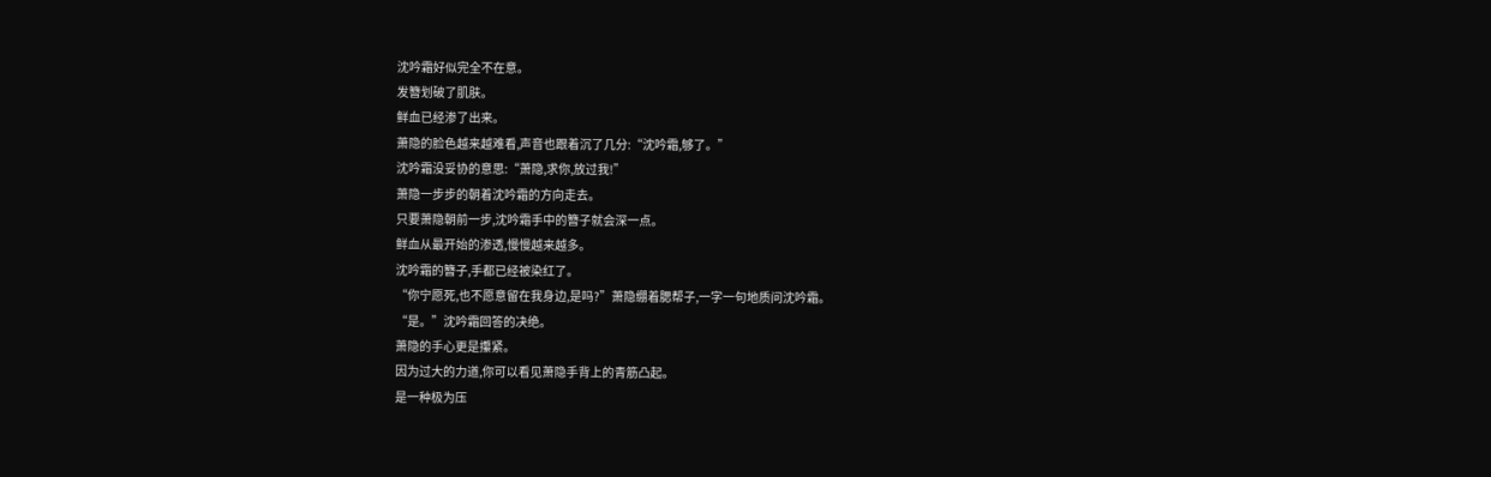沈吟霜好似完全不在意。
发簪划破了肌肤。
鲜血已经渗了出来。
萧隐的脸色越来越难看,声音也跟着沉了几分:“沈吟霜,够了。”
沈吟霜没妥协的意思:“萧隐,求你,放过我!”
萧隐一步步的朝着沈吟霜的方向走去。
只要萧隐朝前一步,沈吟霜手中的簪子就会深一点。
鲜血从最开始的渗透,慢慢越来越多。
沈吟霜的簪子,手都已经被染红了。
“你宁愿死,也不愿意留在我身边,是吗?”萧隐绷着腮帮子,一字一句地质问沈吟霜。
“是。”沈吟霜回答的决绝。
萧隐的手心更是攥紧。
因为过大的力道,你可以看见萧隐手背上的青筋凸起。
是一种极为压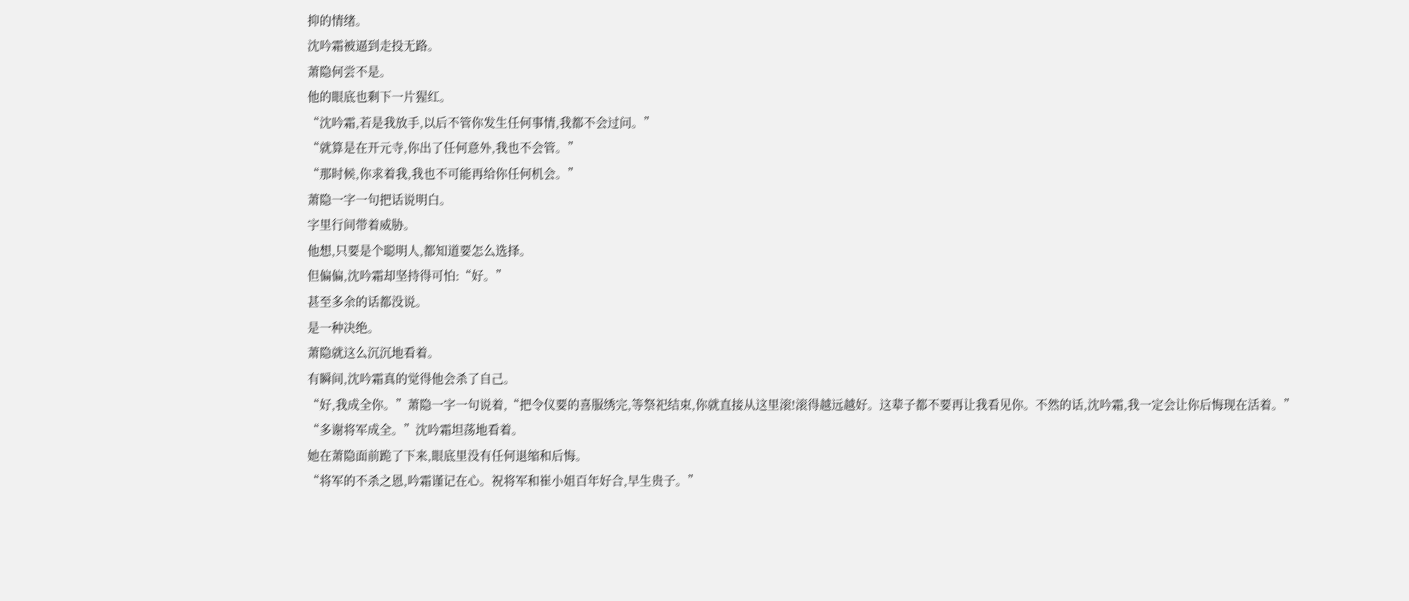抑的情绪。
沈吟霜被逼到走投无路。
萧隐何尝不是。
他的眼底也剩下一片猩红。
“沈吟霜,若是我放手,以后不管你发生任何事情,我都不会过问。”
“就算是在开元寺,你出了任何意外,我也不会管。”
“那时候,你求着我,我也不可能再给你任何机会。”
萧隐一字一句把话说明白。
字里行间带着威胁。
他想,只要是个聪明人,都知道要怎么选择。
但偏偏,沈吟霜却坚持得可怕:“好。”
甚至多余的话都没说。
是一种决绝。
萧隐就这么沉沉地看着。
有瞬间,沈吟霜真的觉得他会杀了自己。
“好,我成全你。”萧隐一字一句说着,“把令仪要的喜服绣完,等祭祀结束,你就直接从这里滚!滚得越远越好。这辈子都不要再让我看见你。不然的话,沈吟霜,我一定会让你后悔现在活着。”
“多谢将军成全。”沈吟霜坦荡地看着。
她在萧隐面前跪了下来,眼底里没有任何退缩和后悔。
“将军的不杀之恩,吟霜谨记在心。祝将军和崔小姐百年好合,早生贵子。”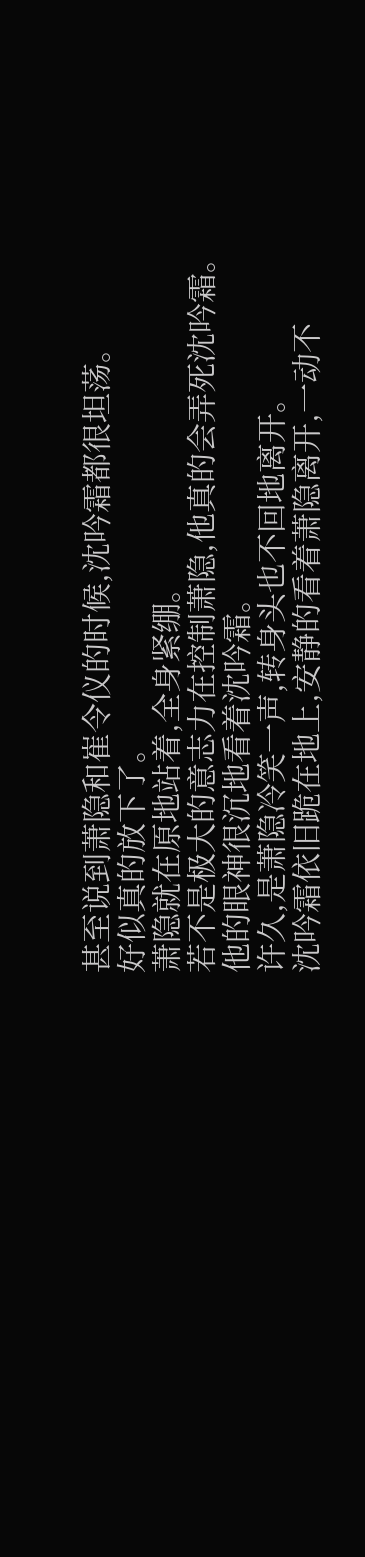甚至说到萧隐和崔令仪的时候,沈吟霜都很坦荡。
好似真的放下了。
萧隐就在原地站着,全身紧绷。
若不是极大的意志力在控制萧隐,他真的会弄死沈吟霜。
他的眼神很沉地看着沈吟霜。
许久,是萧隐冷笑一声,转身头也不回地离开。
沈吟霜依旧跪在地上,安静的看着萧隐离开,一动不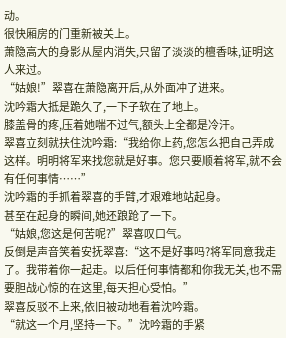动。
很快厢房的门重新被关上。
萧隐高大的身影从屋内消失,只留了淡淡的檀香味,证明这人来过。
“姑娘!”翠喜在萧隐离开后,从外面冲了进来。
沈吟霜大抵是跪久了,一下子软在了地上。
膝盖骨的疼,压着她喘不过气,额头上全都是冷汗。
翠喜立刻就扶住沈吟霜:“我给你上药,您怎么把自己弄成这样。明明将军来找您就是好事。您只要顺着将军,就不会有任何事情……”
沈吟霜的手抓着翠喜的手臂,才艰难地站起身。
甚至在起身的瞬间,她还踉跄了一下。
“姑娘,您这是何苦呢?”翠喜叹口气。
反倒是声音笑着安抚翠喜:“这不是好事吗?将军同意我走了。我带着你一起走。以后任何事情都和你我无关,也不需要胆战心惊的在这里,每天担心受怕。”
翠喜反驳不上来,依旧被动地看着沈吟霜。
“就这一个月,坚持一下。”沈吟霜的手紧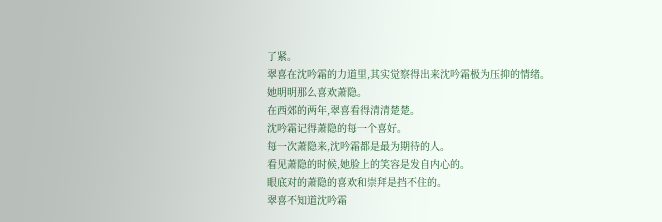了紧。
翠喜在沈吟霜的力道里,其实觉察得出来沈吟霜极为压抑的情绪。
她明明那么喜欢萧隐。
在西郊的两年,翠喜看得清清楚楚。
沈吟霜记得萧隐的每一个喜好。
每一次萧隐来,沈吟霜都是最为期待的人。
看见萧隐的时候,她脸上的笑容是发自内心的。
眼底对的萧隐的喜欢和崇拜是挡不住的。
翠喜不知道沈吟霜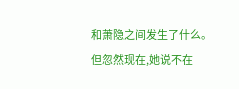和萧隐之间发生了什么。
但忽然现在,她说不在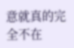意就真的完全不在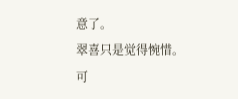意了。
翠喜只是觉得惋惜。
可